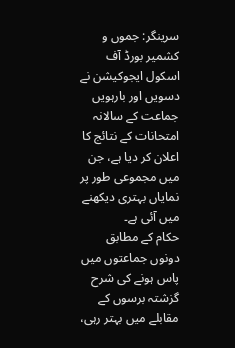سرینگر: جموں و کشمیر بورڈ آف اسکول ایجوکیشن نے دسویں اور بارہویں جماعت کے سالانہ امتحانات کے نتائج کا اعلان کر دیا ہے، جن میں مجموعی طور پر نمایاں بہتری دیکھنے میں آئی ہے۔
حکام کے مطابق دونوں جماعتوں میں پاس ہونے کی شرح گزشتہ برسوں کے مقابلے میں بہتر رہی،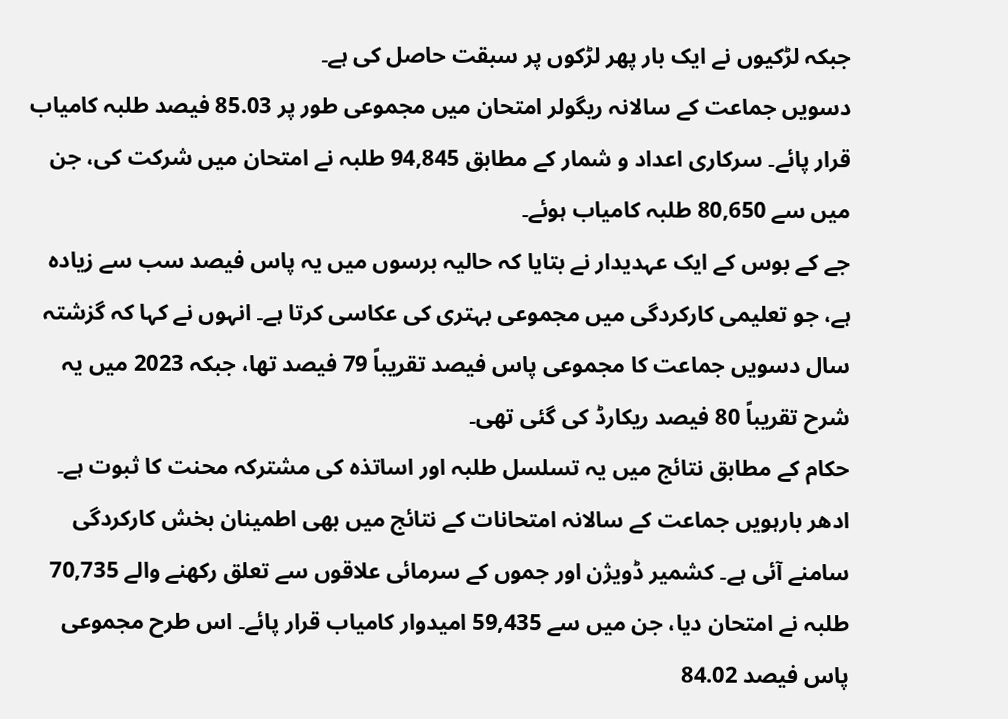جبکہ لڑکیوں نے ایک بار پھر لڑکوں پر سبقت حاصل کی ہے۔
دسویں جماعت کے سالانہ ریگولر امتحان میں مجموعی طور پر 85.03 فیصد طلبہ کامیاب قرار پائے۔ سرکاری اعداد و شمار کے مطابق 94,845 طلبہ نے امتحان میں شرکت کی، جن میں سے 80,650 طلبہ کامیاب ہوئے۔
جے کے بوس کے ایک عہدیدار نے بتایا کہ حالیہ برسوں میں یہ پاس فیصد سب سے زیادہ ہے، جو تعلیمی کارکردگی میں مجموعی بہتری کی عکاسی کرتا ہے۔ انہوں نے کہا کہ گزشتہ سال دسویں جماعت کا مجموعی پاس فیصد تقریباً 79 فیصد تھا، جبکہ 2023 میں یہ شرح تقریباً 80 فیصد ریکارڈ کی گئی تھی۔
حکام کے مطابق نتائج میں یہ تسلسل طلبہ اور اساتذہ کی مشترکہ محنت کا ثبوت ہے۔
ادھر بارہویں جماعت کے سالانہ امتحانات کے نتائج میں بھی اطمینان بخش کارکردگی سامنے آئی ہے۔ کشمیر ڈویژن اور جموں کے سرمائی علاقوں سے تعلق رکھنے والے 70,735 طلبہ نے امتحان دیا، جن میں سے 59,435 امیدوار کامیاب قرار پائے۔ اس طرح مجموعی پاس فیصد 84.02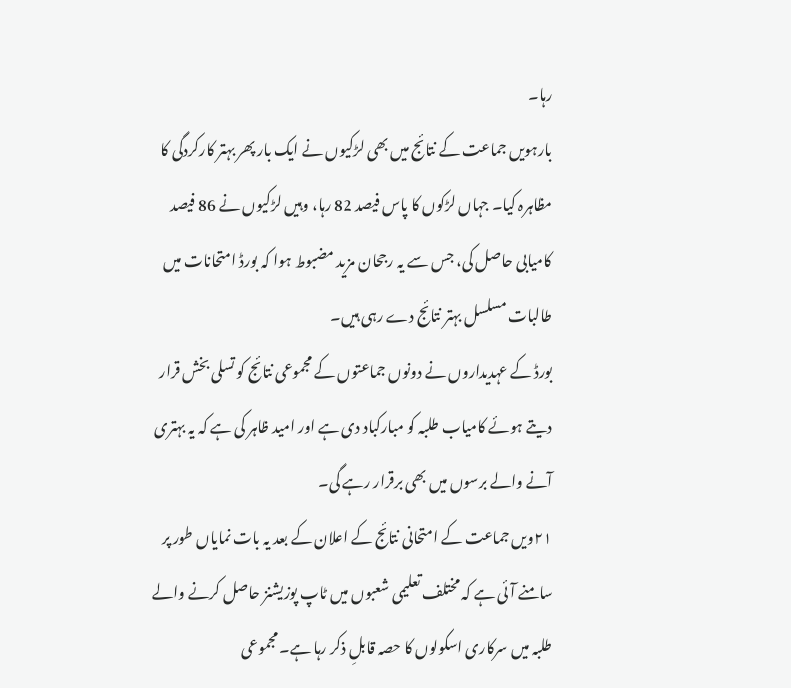رہا۔
بارہویں جماعت کے نتائج میں بھی لڑکیوں نے ایک بار پھر بہتر کارکردگی کا مظاہرہ کیا۔ جہاں لڑکوں کا پاس فیصد 82 رہا، وہیں لڑکیوں نے 86 فیصد کامیابی حاصل کی، جس سے یہ رجحان مزید مضبوط ہوا کہ بورڈ امتحانات میں طالبات مسلسل بہتر نتائج دے رہی ہیں۔
بورڈ کے عہدیداروں نے دونوں جماعتوں کے مجموعی نتائج کو تسلی بخش قرار دیتے ہوئے کامیاب طلبہ کو مبارکباد دی ہے اور امید ظاہر کی ہے کہ یہ بہتری آنے والے برسوں میں بھی برقرار رہے گی۔
۲۱ویں جماعت کے امتحانی نتائج کے اعلان کے بعد یہ بات نمایاں طور پر سامنے آئی ہے کہ مختلف تعلیمی شعبوں میں ٹاپ پوزیشنز حاصل کرنے والے طلبہ میں سرکاری اسکولوں کا حصہ قابلِ ذکر رہا ہے۔ مجموعی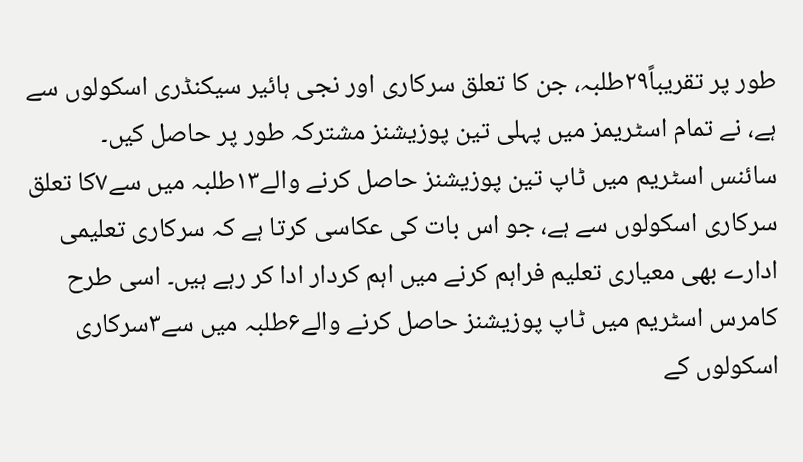طور پر تقریباً۲۹طلبہ، جن کا تعلق سرکاری اور نجی ہائیر سیکنڈری اسکولوں سے ہے، نے تمام اسٹریمز میں پہلی تین پوزیشنز مشترکہ طور پر حاصل کیں۔
سائنس اسٹریم میں ٹاپ تین پوزیشنز حاصل کرنے والے۱۳طلبہ میں سے۷کا تعلق سرکاری اسکولوں سے ہے، جو اس بات کی عکاسی کرتا ہے کہ سرکاری تعلیمی ادارے بھی معیاری تعلیم فراہم کرنے میں اہم کردار ادا کر رہے ہیں۔ اسی طرح کامرس اسٹریم میں ٹاپ پوزیشنز حاصل کرنے والے۶طلبہ میں سے۳سرکاری اسکولوں کے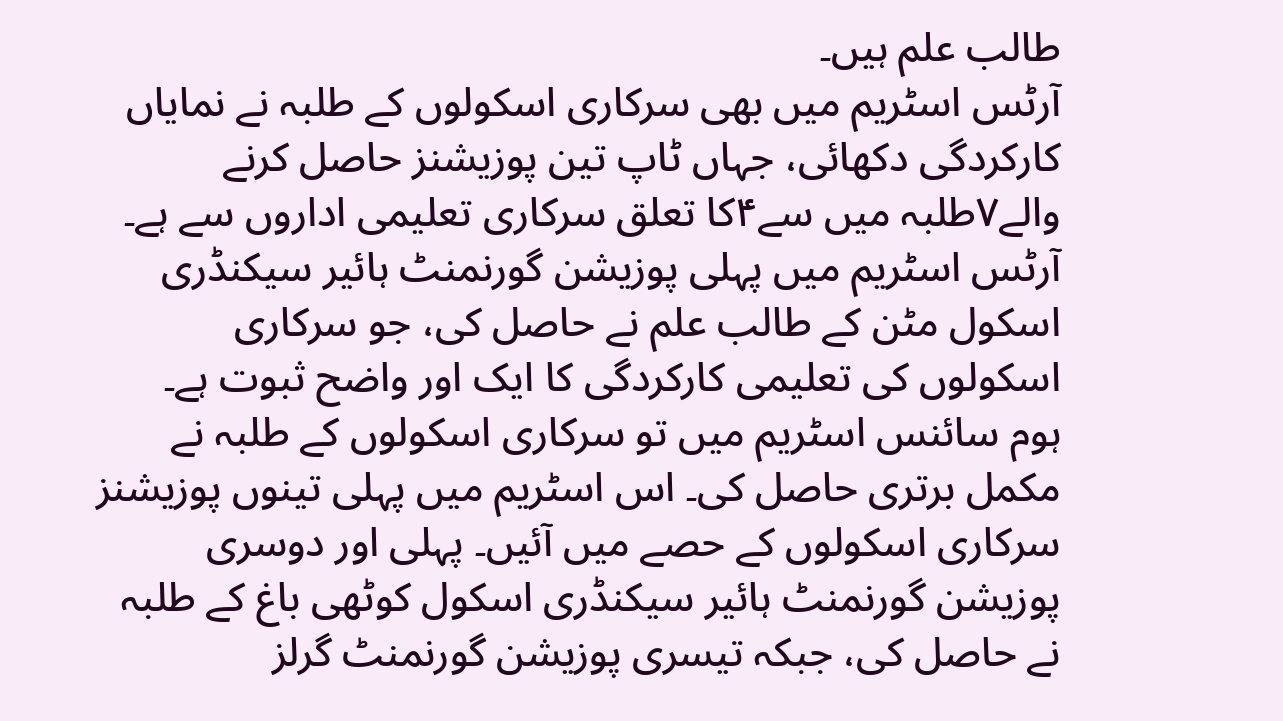طالب علم ہیں۔
آرٹس اسٹریم میں بھی سرکاری اسکولوں کے طلبہ نے نمایاں کارکردگی دکھائی، جہاں ٹاپ تین پوزیشنز حاصل کرنے والے۷طلبہ میں سے۴کا تعلق سرکاری تعلیمی اداروں سے ہے۔ آرٹس اسٹریم میں پہلی پوزیشن گورنمنٹ ہائیر سیکنڈری اسکول مٹن کے طالب علم نے حاصل کی، جو سرکاری اسکولوں کی تعلیمی کارکردگی کا ایک اور واضح ثبوت ہے۔
ہوم سائنس اسٹریم میں تو سرکاری اسکولوں کے طلبہ نے مکمل برتری حاصل کی۔ اس اسٹریم میں پہلی تینوں پوزیشنز سرکاری اسکولوں کے حصے میں آئیں۔ پہلی اور دوسری پوزیشن گورنمنٹ ہائیر سیکنڈری اسکول کوٹھی باغ کے طلبہ نے حاصل کی، جبکہ تیسری پوزیشن گورنمنٹ گرلز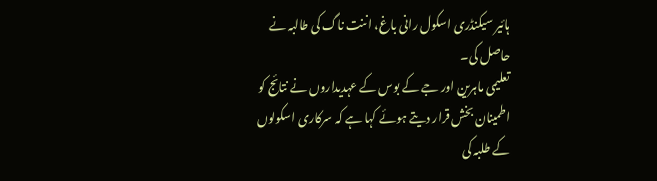ہائیر سیکنڈری اسکول رانی باغ، اننت ناگ کی طالبہ نے حاصل کی۔
تعلیمی ماہرین اور جے کے بوس کے عہدیداروں نے نتائج کو اطمینان بخش قرار دیتے ہوئے کہا ہے کہ سرکاری اسکولوں کے طلبہ کی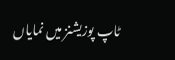ٹاپ پوزیشنز میں نمایاں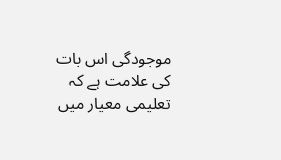موجودگی اس بات کی علامت ہے کہ تعلیمی معیار میں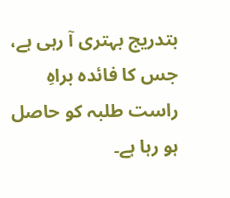بتدریج بہتری آ رہی ہے، جس کا فائدہ براہِ راست طلبہ کو حاصل ہو رہا ہے۔